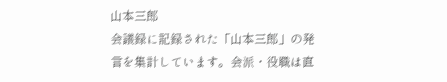山本三郎
会議録に記録された「山本三郎」の発言を集計しています。会派・役職は直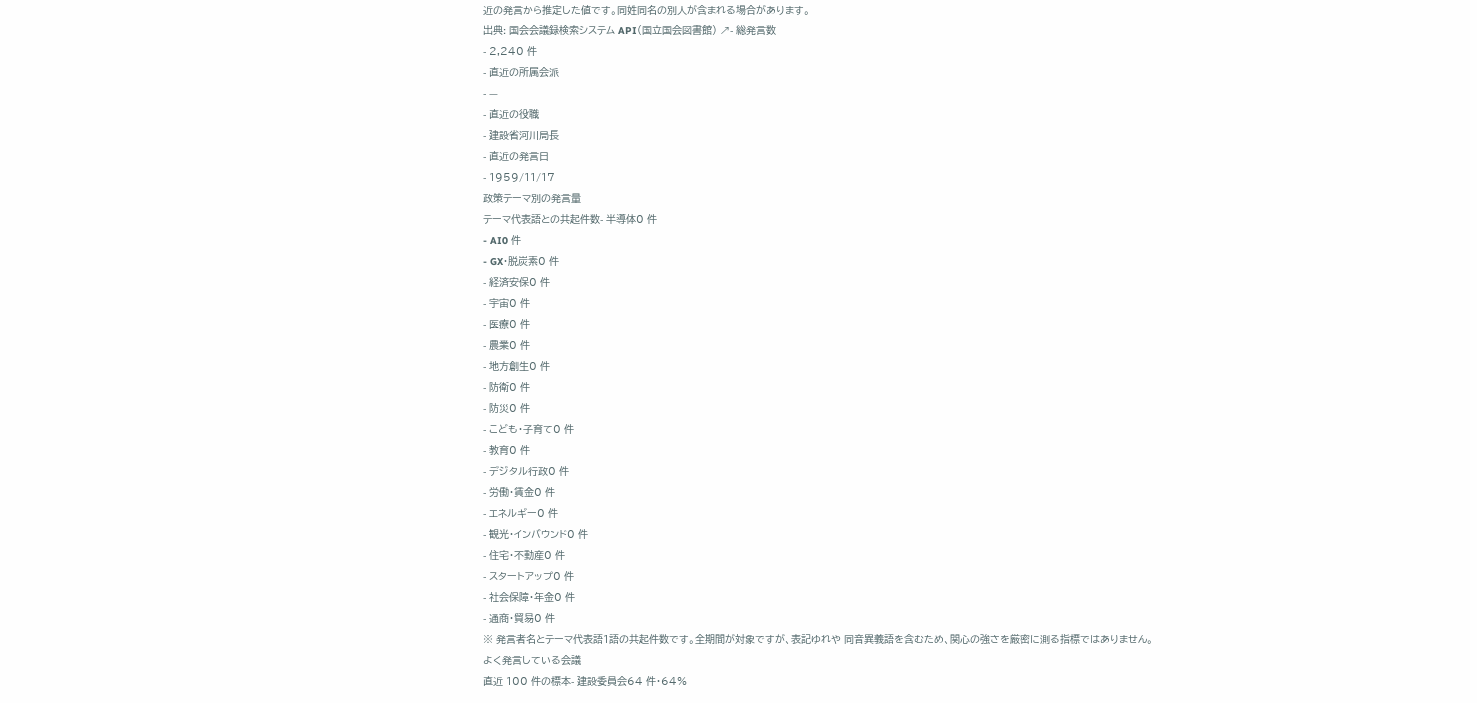近の発言から推定した値です。同姓同名の別人が含まれる場合があります。
出典: 国会会議録検索システム API(国立国会図書館) ↗- 総発言数
- 2,240 件
- 直近の所属会派
- —
- 直近の役職
- 建設省河川局長
- 直近の発言日
- 1959/11/17
政策テーマ別の発言量
テーマ代表語との共起件数- 半導体0 件
- AI0 件
- GX・脱炭素0 件
- 経済安保0 件
- 宇宙0 件
- 医療0 件
- 農業0 件
- 地方創生0 件
- 防衛0 件
- 防災0 件
- こども・子育て0 件
- 教育0 件
- デジタル行政0 件
- 労働・賃金0 件
- エネルギー0 件
- 観光・インバウンド0 件
- 住宅・不動産0 件
- スタートアップ0 件
- 社会保障・年金0 件
- 通商・貿易0 件
※ 発言者名とテーマ代表語1語の共起件数です。全期間が対象ですが、表記ゆれや 同音異義語を含むため、関心の強さを厳密に測る指標ではありません。
よく発言している会議
直近 100 件の標本- 建設委員会64 件・64%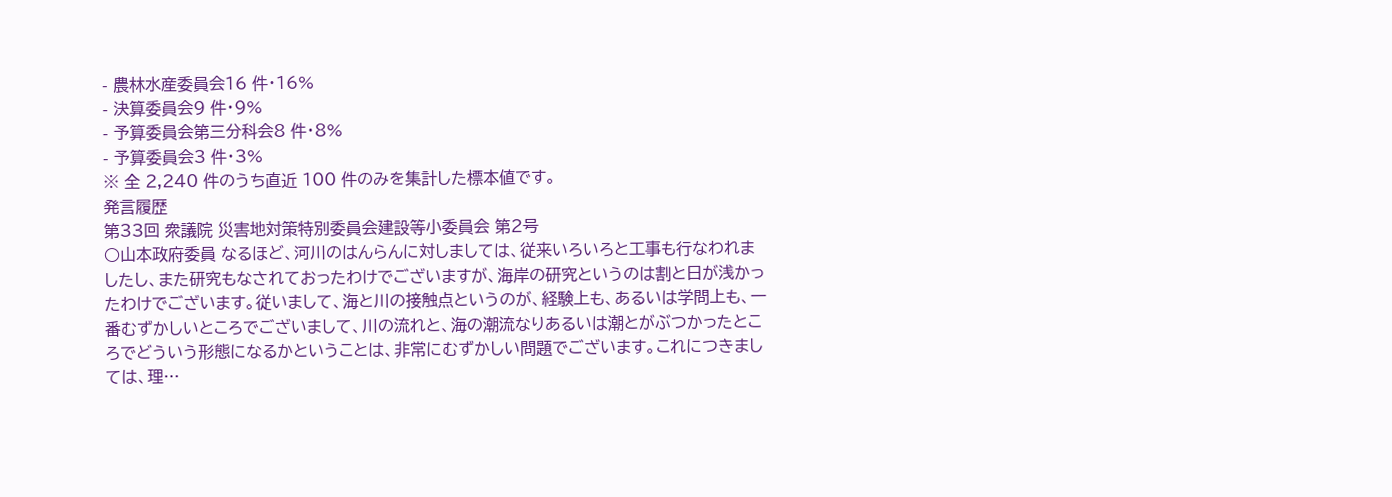- 農林水産委員会16 件・16%
- 決算委員会9 件・9%
- 予算委員会第三分科会8 件・8%
- 予算委員会3 件・3%
※ 全 2,240 件のうち直近 100 件のみを集計した標本値です。
発言履歴
第33回 衆議院 災害地対策特別委員会建設等小委員会 第2号
○山本政府委員 なるほど、河川のはんらんに対しましては、従来いろいろと工事も行なわれましたし、また研究もなされておったわけでございますが、海岸の研究というのは割と日が浅かったわけでございます。従いまして、海と川の接触点というのが、経験上も、あるいは学問上も、一番むずかしいところでございまして、川の流れと、海の潮流なりあるいは潮とがぶつかったところでどういう形態になるかということは、非常にむずかしい問題でございます。これにつきましては、理…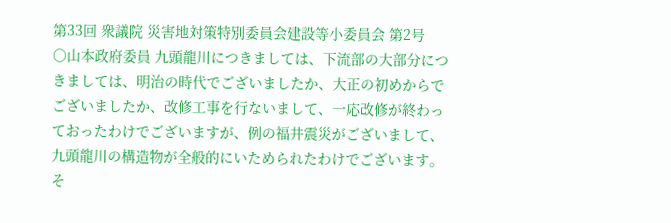第33回 衆議院 災害地対策特別委員会建設等小委員会 第2号
○山本政府委員 九頭龍川につきましては、下流部の大部分につきましては、明治の時代でございましたか、大正の初めからでございましたか、改修工事を行ないまして、一応改修が終わっておったわけでございますが、例の福井震災がございまして、九頭龍川の構造物が全般的にいためられたわけでございます。そ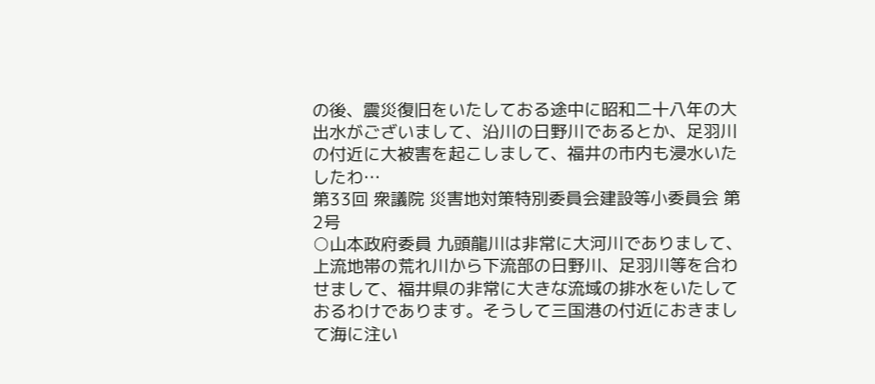の後、震災復旧をいたしておる途中に昭和二十八年の大出水がございまして、沿川の日野川であるとか、足羽川の付近に大被害を起こしまして、福井の市内も浸水いたしたわ…
第33回 衆議院 災害地対策特別委員会建設等小委員会 第2号
○山本政府委員 九頭龍川は非常に大河川でありまして、上流地帯の荒れ川から下流部の日野川、足羽川等を合わせまして、福井県の非常に大きな流域の排水をいたしておるわけであります。そうして三国港の付近におきまして海に注い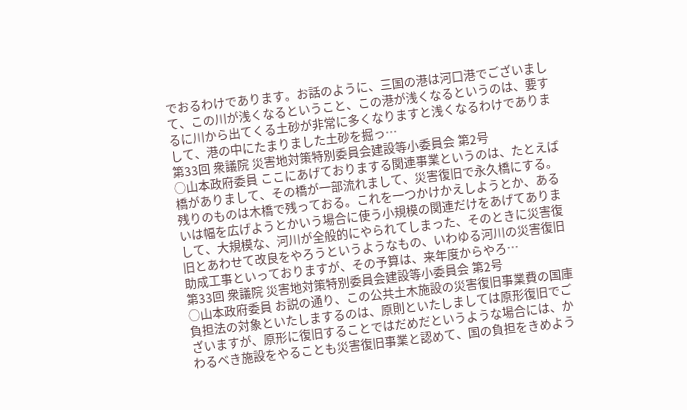でおるわけであります。お話のように、三国の港は河口港でございまして、この川が浅くなるということ、この港が浅くなるというのは、要するに川から出てくる土砂が非常に多くなりますと浅くなるわけでありまして、港の中にたまりました土砂を掘っ…
第33回 衆議院 災害地対策特別委員会建設等小委員会 第2号
○山本政府委員 ここにあげておりまする関連事業というのは、たとえば橋がありまして、その橋が一部流れまして、災害復旧で永久橋にする。残りのものは木橋で残っておる。これを一つかけかえしようとか、あるいは幅を広げようとかいう場合に使う小規模の関連だけをあげてありまして、大規模な、河川が全般的にやられてしまった、そのときに災害復旧とあわせて改良をやろうというようなもの、いわゆる河川の災害復旧助成工事といっておりますが、その予算は、来年度からやろ…
第33回 衆議院 災害地対策特別委員会建設等小委員会 第2号
○山本政府委員 お説の通り、この公共土木施設の災害復旧事業費の国庫負担法の対象といたしまするのは、原則といたしましては原形復旧でございますが、原形に復旧することではだめだというような場合には、かわるべき施設をやることも災害復旧事業と認めて、国の負担をきめよう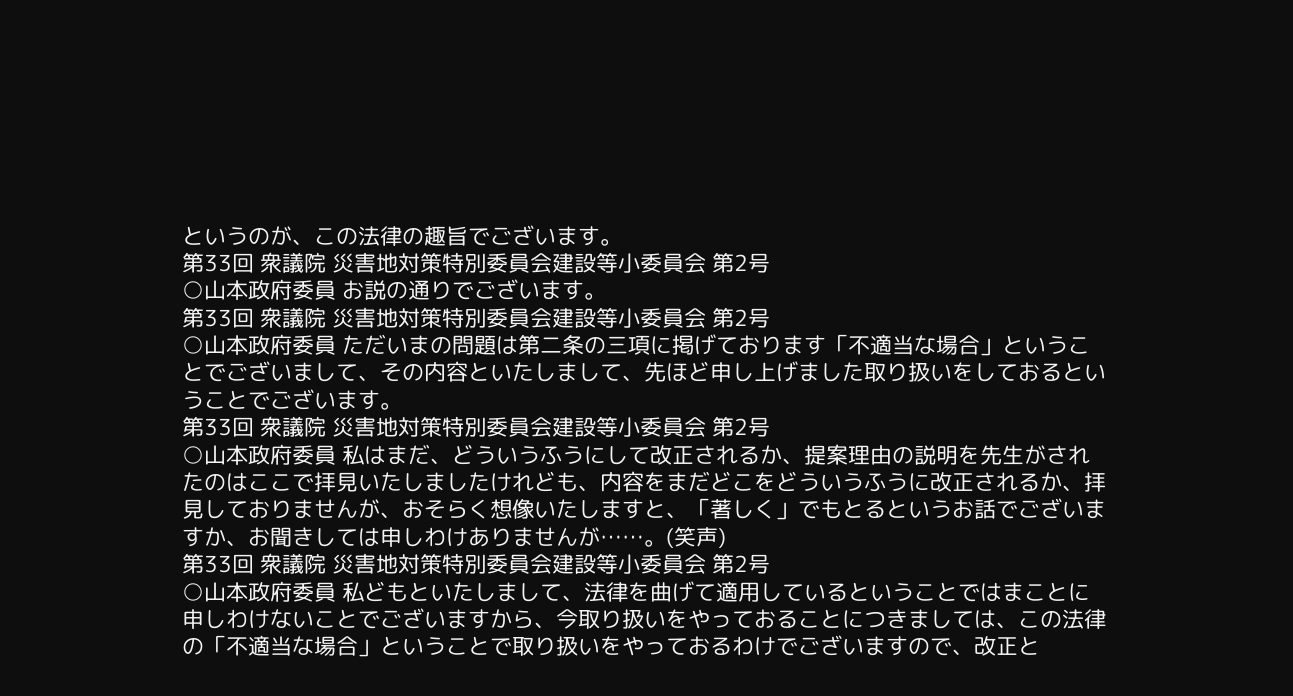というのが、この法律の趣旨でございます。
第33回 衆議院 災害地対策特別委員会建設等小委員会 第2号
○山本政府委員 お説の通りでございます。
第33回 衆議院 災害地対策特別委員会建設等小委員会 第2号
○山本政府委員 ただいまの問題は第二条の三項に掲げております「不適当な場合」ということでございまして、その内容といたしまして、先ほど申し上げました取り扱いをしておるということでございます。
第33回 衆議院 災害地対策特別委員会建設等小委員会 第2号
○山本政府委員 私はまだ、どういうふうにして改正されるか、提案理由の説明を先生がされたのはここで拝見いたしましたけれども、内容をまだどこをどういうふうに改正されるか、拝見しておりませんが、おそらく想像いたしますと、「著しく」でもとるというお話でございますか、お聞きしては申しわけありませんが……。(笑声)
第33回 衆議院 災害地対策特別委員会建設等小委員会 第2号
○山本政府委員 私どもといたしまして、法律を曲げて適用しているということではまことに申しわけないことでございますから、今取り扱いをやっておることにつきましては、この法律の「不適当な場合」ということで取り扱いをやっておるわけでございますので、改正と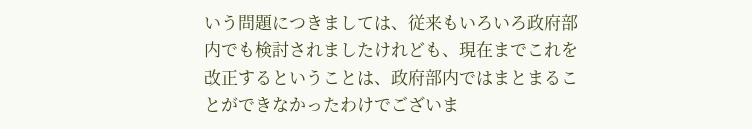いう問題につきましては、従来もいろいろ政府部内でも検討されましたけれども、現在までこれを改正するということは、政府部内ではまとまることができなかったわけでございま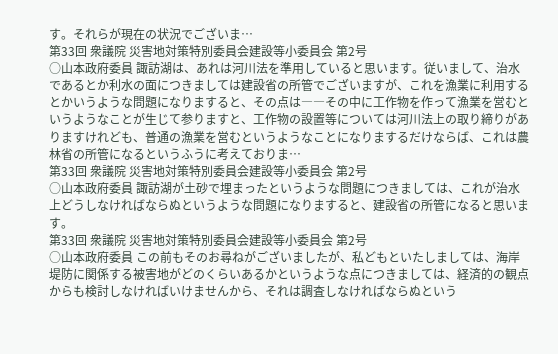す。それらが現在の状況でございま…
第33回 衆議院 災害地対策特別委員会建設等小委員会 第2号
○山本政府委員 諏訪湖は、あれは河川法を準用していると思います。従いまして、治水であるとか利水の面につきましては建設省の所管でございますが、これを漁業に利用するとかいうような問題になりますると、その点は――その中に工作物を作って漁業を営むというようなことが生じて参りますと、工作物の設置等については河川法上の取り締りがありますけれども、普通の漁業を営むというようなことになりまするだけならば、これは農林省の所管になるというふうに考えておりま…
第33回 衆議院 災害地対策特別委員会建設等小委員会 第2号
○山本政府委員 諏訪湖が土砂で埋まったというような問題につきましては、これが治水上どうしなければならぬというような問題になりますると、建設省の所管になると思います。
第33回 衆議院 災害地対策特別委員会建設等小委員会 第2号
○山本政府委員 この前もそのお尋ねがございましたが、私どもといたしましては、海岸堤防に関係する被害地がどのくらいあるかというような点につきましては、経済的の観点からも検討しなければいけませんから、それは調査しなければならぬという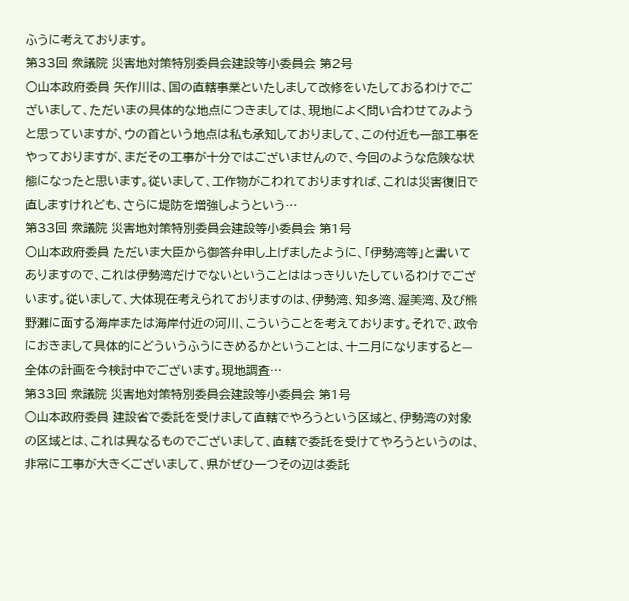ふうに考えております。
第33回 衆議院 災害地対策特別委員会建設等小委員会 第2号
○山本政府委員 矢作川は、国の直轄事業といたしまして改修をいたしておるわけでございまして、ただいまの具体的な地点につきましては、現地によく問い合わせてみようと思っていますが、ウの首という地点は私も承知しておりまして、この付近も一部工事をやっておりますが、まだその工事が十分ではございませんので、今回のような危険な状態になったと思います。従いまして、工作物がこわれておりますれば、これは災害復旧で直しますけれども、さらに堤防を増強しようという…
第33回 衆議院 災害地対策特別委員会建設等小委員会 第1号
○山本政府委員 ただいま大臣から御答弁申し上げましたように、「伊勢湾等」と書いてありますので、これは伊勢湾だけでないということははっきりいたしているわけでございます。従いまして、大体現在考えられておりますのは、伊勢湾、知多湾、渥美湾、及び熊野灘に面する海岸または海岸付近の河川、こういうことを考えております。それで、政令におきまして具体的にどういうふうにきめるかということは、十二月になりますると—全体の計画を今検討中でございます。現地調査…
第33回 衆議院 災害地対策特別委員会建設等小委員会 第1号
○山本政府委員 建設省で委託を受けまして直轄でやろうという区域と、伊勢湾の対象の区域とは、これは異なるものでございまして、直轄で委託を受けてやろうというのは、非常に工事が大きくございまして、県がぜひ一つその辺は委託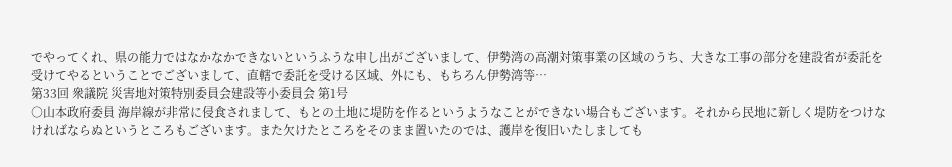でやってくれ、県の能力ではなかなかできないというふうな申し出がございまして、伊勢湾の高潮対策事業の区域のうち、大きな工事の部分を建設省が委託を受けてやるということでございまして、直轄で委託を受ける区域、外にも、もちろん伊勢湾等…
第33回 衆議院 災害地対策特別委員会建設等小委員会 第1号
○山本政府委員 海岸線が非常に侵食されまして、もとの土地に堤防を作るというようなことができない場合もございます。それから民地に新しく堤防をつけなければならぬというところもございます。また欠けたところをそのまま置いたのでは、護岸を復旧いたしましても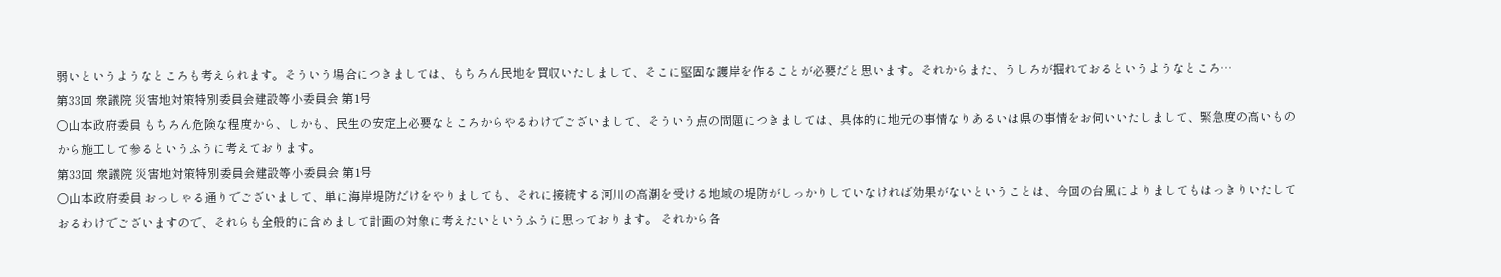弱いというようなところも考えられます。そういう場合につきましては、もちろん民地を買収いたしまして、そこに堅固な護岸を作ることが必要だと思います。それからまた、うしろが掘れておるというようなところ…
第33回 衆議院 災害地対策特別委員会建設等小委員会 第1号
○山本政府委員 もちろん危険な程度から、しかも、民生の安定上必要なところからやるわけでございまして、そういう点の問題につきましては、具体的に地元の事情なりあるいは県の事情をお伺いいたしまして、緊急度の高いものから施工して参るというふうに考えております。
第33回 衆議院 災害地対策特別委員会建設等小委員会 第1号
○山本政府委員 おっしゃる通りでございまして、単に海岸堤防だけをやりましても、それに接続する河川の高潮を受ける地域の堤防がしっかりしていなければ効果がないということは、今回の台風によりましてもはっきりいたしておるわけでございますので、それらも全般的に含めまして計画の対象に考えたいというふうに思っております。 それから各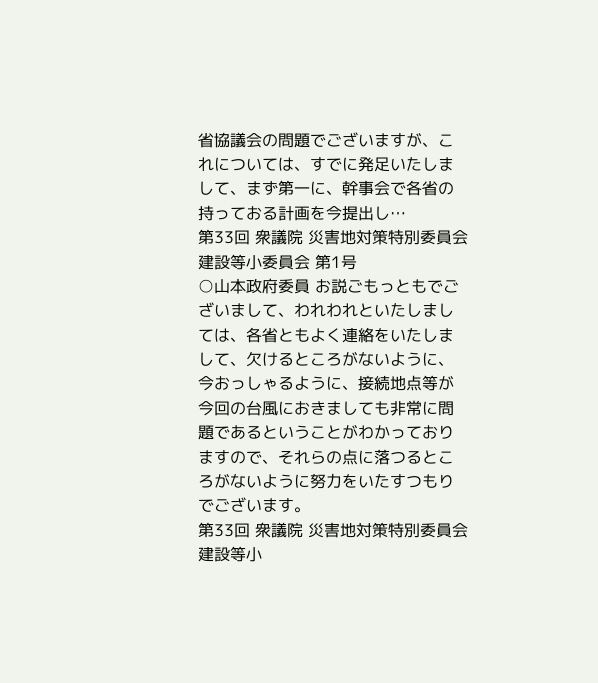省協議会の問題でございますが、これについては、すでに発足いたしまして、まず第一に、幹事会で各省の持っておる計画を今提出し…
第33回 衆議院 災害地対策特別委員会建設等小委員会 第1号
○山本政府委員 お説ごもっともでございまして、われわれといたしましては、各省ともよく連絡をいたしまして、欠けるところがないように、今おっしゃるように、接続地点等が今回の台風におきましても非常に問題であるということがわかっておりますので、それらの点に落つるところがないように努力をいたすつもりでございます。
第33回 衆議院 災害地対策特別委員会建設等小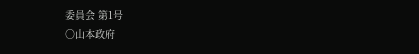委員会 第1号
○山本政府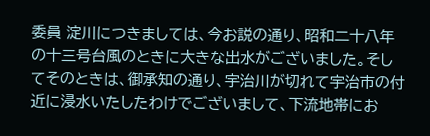委員 淀川につきましては、今お説の通り、昭和二十八年の十三号台風のときに大きな出水がございました。そしてそのときは、御承知の通り、宇治川が切れて宇治市の付近に浸水いたしたわけでございまして、下流地帯にお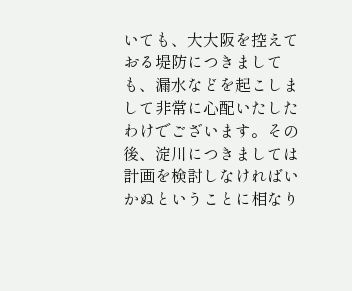いても、大大阪を控えておる堤防につきましても、漏水などを起こしまして非常に心配いたしたわけでございます。その後、淀川につきましては計画を検討しなければいかぬということに相なり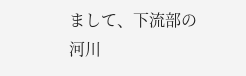まして、下流部の河川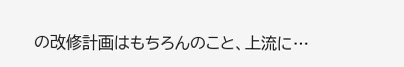の改修計画はもちろんのこと、上流に…